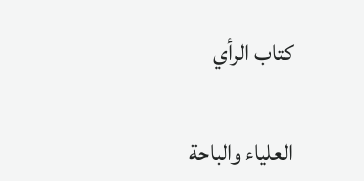كتاب الرأي

العلياء والباحة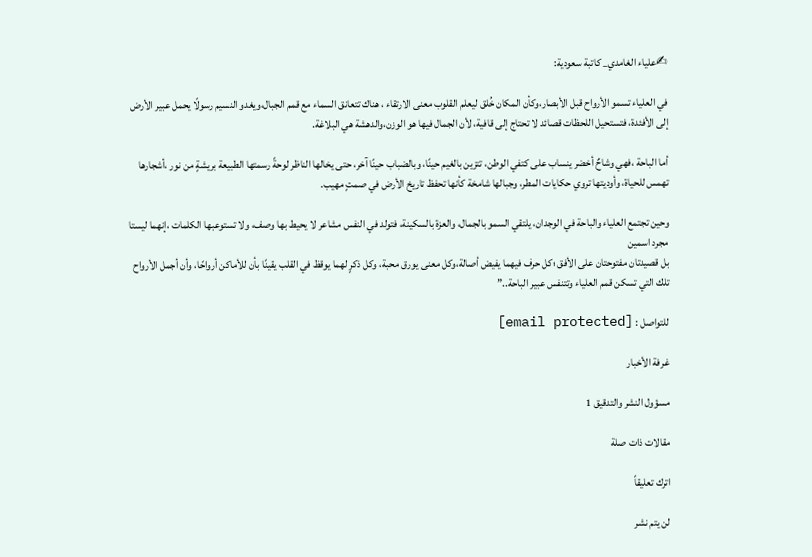✍علياء الغامدي_ كاتبة سعودية:

في العلياء تسمو الأرواح قبل الأبصار،وكأن المكان خُلق ليعلم القلوب معنى الارتقاء ، هناك تتعانق السماء مع قمم الجبال،ويغدو النسيم رسولًا يحمل عبير الأرض إلى الأفئدة، فتستحيل اللحظات قصائد لا تحتاج إلى قافية، لأن الجمال فيها هو الوزن،والدهشة هي البلاغة.

أما الباحة ،فهي وشاحٌ أخضر ينساب على كتفي الوطن، تتزين بالغيم حينًا، وبالضباب حينًا آخر، حتى يخالها الناظر لوحةً رسمتها الطبيعة بريشةٍ من نور ،أشجارها تهمس للحياة، وأوديتها تروي حكايات المطر، وجبالها شامخة كأنها تحفظ تاريخ الأرض في صمتٍ مهيب.

وحين تجتمع العلياء والباحة في الوجدان، يلتقي السمو بالجمال، والعزة بالسكينة، فتولد في النفس مشاعر لا يحيط بها وصف، ولا تستوعبها الكلمات ،إنهما ليستا مجرد اسمين
بل قصيدتان مفتوحتان على الأفق ؛كل حرف فيهما يفيض أصالة،وكل معنى يورق محبة، وكل ذكرٍ لهما يوقظ في القلب يقينًا بأن للأماكن أرواحًا، وأن أجمل الأرواح تلك التي تسكن قمم العلياء وتتنفس عبير الباحة..”

للتواصل : [email protected]

غرفة الأخبار

مسؤول النشر والتدقيق 1

مقالات ذات صلة

اترك تعليقاً

لن يتم نشر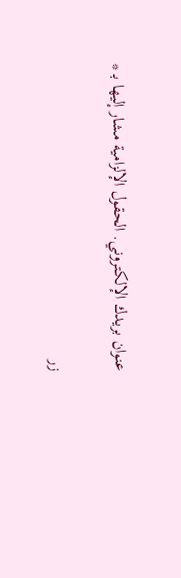عنوان بريدك الإلكتروني. الحقول الإلزامية مشار إليها بـ *

زر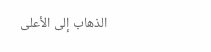الذهاب إلى الأعلى